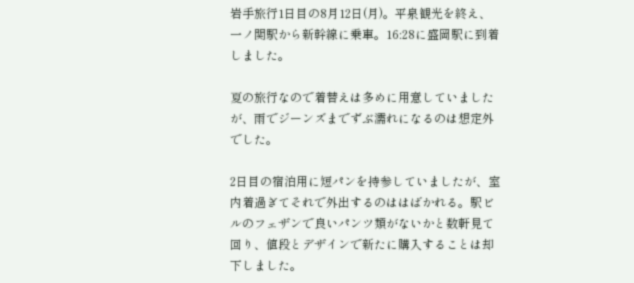岩手旅行1日目の8月12日(月)。平泉観光を終え、一ノ関駅から新幹線に乗車。16:28に盛岡駅に到着しました。

夏の旅行なので着替えは多めに用意していましたが、雨でジーンズまでずぶ濡れになるのは想定外でした。

2日目の宿泊用に短パンを持参していましたが、室内着過ぎてそれで外出するのははばかれる。駅ビルのフェザンで良いパンツ類がないかと数軒見て回り、値段とデザインで新たに購入することは却下しました。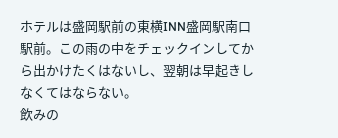ホテルは盛岡駅前の東横INN盛岡駅南口駅前。この雨の中をチェックインしてから出かけたくはないし、翌朝は早起きしなくてはならない。
飲みの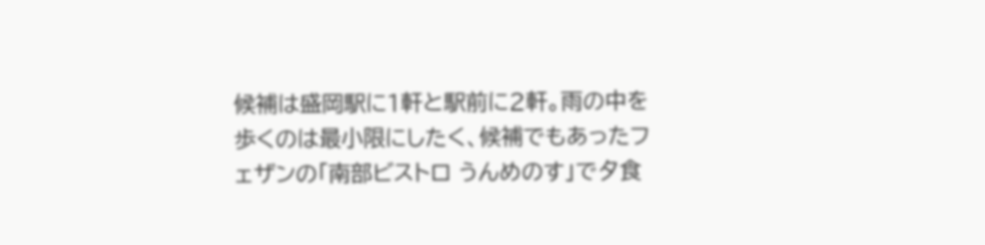候補は盛岡駅に1軒と駅前に2軒。雨の中を歩くのは最小限にしたく、候補でもあったフェザンの「南部ビストロ うんめのす」で夕食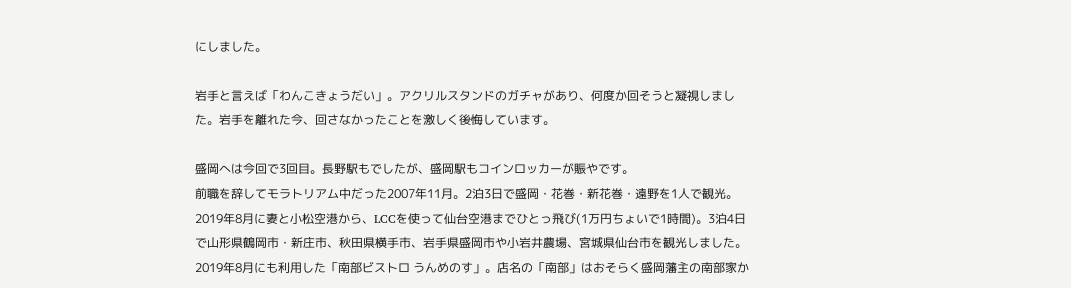にしました。

岩手と言えば「わんこきょうだい」。アクリルスタンドのガチャがあり、何度か回そうと凝視しました。岩手を離れた今、回さなかったことを激しく後悔しています。

盛岡へは今回で3回目。長野駅もでしたが、盛岡駅もコインロッカーが賑やです。
前職を辞してモラトリアム中だった2007年11月。2泊3日で盛岡・花巻・新花巻・遠野を1人で観光。
2019年8月に妻と小松空港から、LCCを使って仙台空港までひとっ飛び(1万円ちょいで1時間)。3泊4日で山形県鶴岡市・新庄市、秋田県横手市、岩手県盛岡市や小岩井農場、宮城県仙台市を観光しました。
2019年8月にも利用した「南部ビストロ うんめのす」。店名の「南部」はおそらく盛岡藩主の南部家か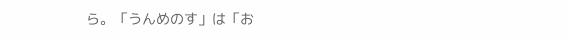ら。「うんめのす」は「お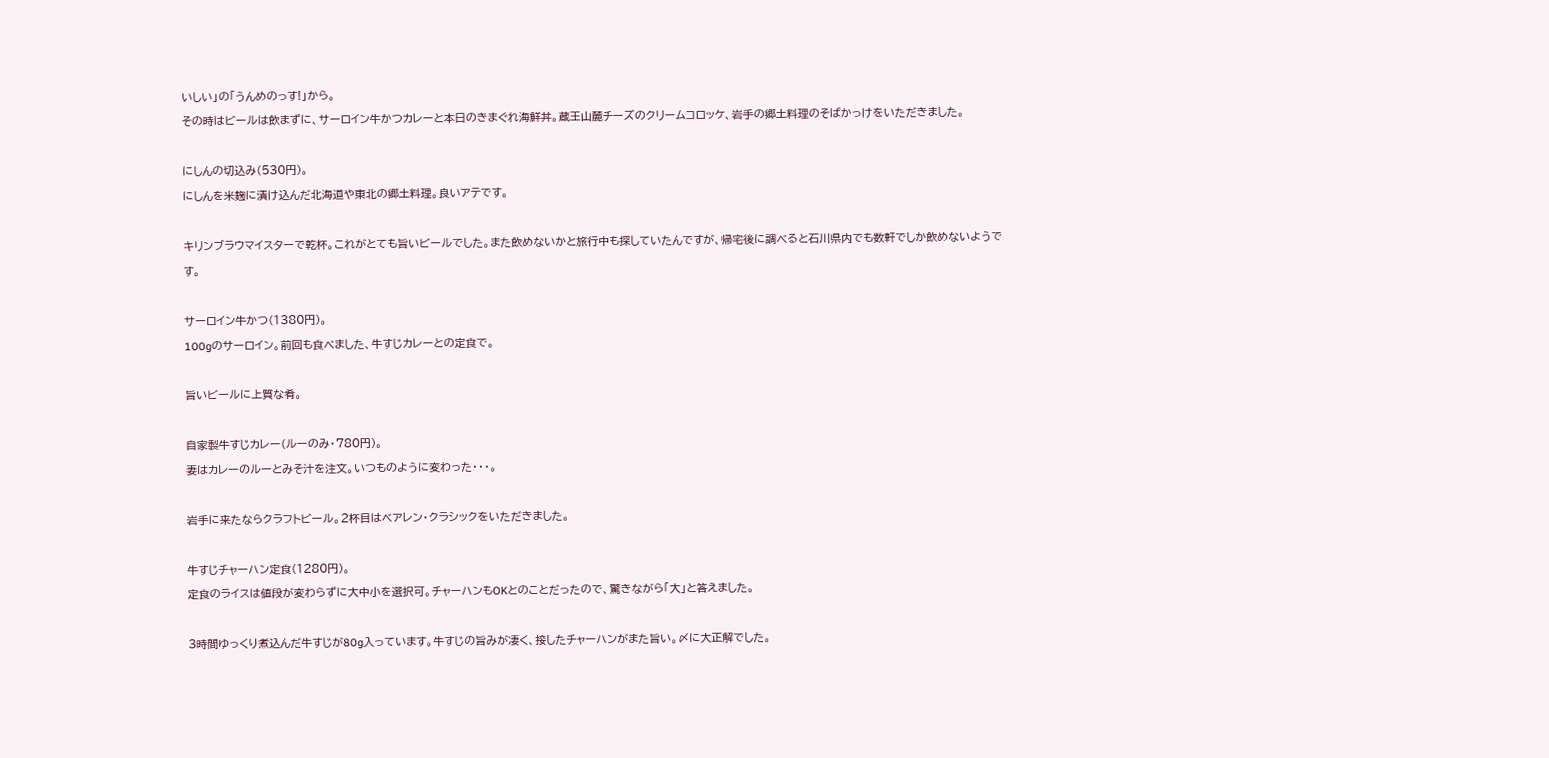いしい」の「うんめのっす!」から。
その時はビールは飲まずに、サーロイン牛かつカレーと本日のきまぐれ海鮮丼。蔵王山麓チーズのクリームコロッケ、岩手の郷土料理のそばかっけをいただきました。

にしんの切込み(530円)。
にしんを米麹に漬け込んだ北海道や東北の郷土料理。良いアテです。

キリンブラウマイスターで乾杯。これがとても旨いビールでした。また飲めないかと旅行中も探していたんですが、帰宅後に調べると石川県内でも数軒でしか飲めないようです。

サーロイン牛かつ(1380円)。
100gのサーロイン。前回も食べました、牛すじカレーとの定食で。

旨いビールに上質な肴。

自家製牛すじカレー(ルーのみ・780円)。
妻はカレーのルーとみそ汁を注文。いつものように変わった・・・。

岩手に来たならクラフトビール。2杯目はベアレン・クラシックをいただきました。

牛すじチャーハン定食(1280円)。
定食のライスは値段が変わらずに大中小を選択可。チャーハンもOKとのことだったので、驚きながら「大」と答えました。

3時間ゆっくり煮込んだ牛すじが80g入っています。牛すじの旨みが凄く、接したチャーハンがまた旨い。〆に大正解でした。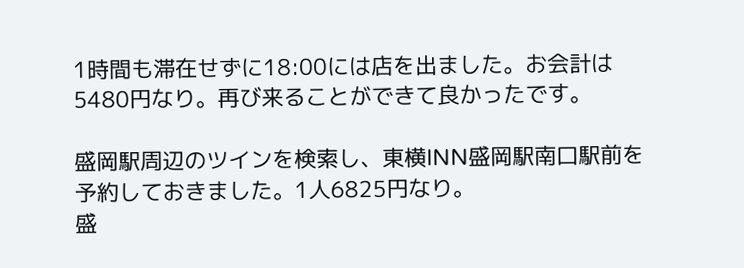1時間も滞在せずに18:00には店を出ました。お会計は5480円なり。再び来ることができて良かったです。

盛岡駅周辺のツインを検索し、東横INN盛岡駅南口駅前を予約しておきました。1人6825円なり。
盛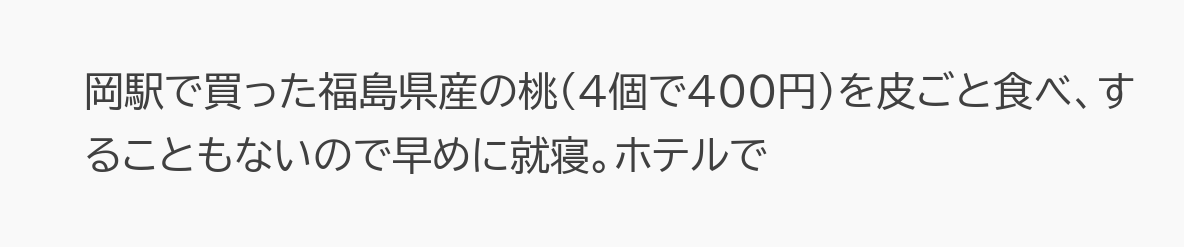岡駅で買った福島県産の桃(4個で400円)を皮ごと食べ、することもないので早めに就寝。ホテルで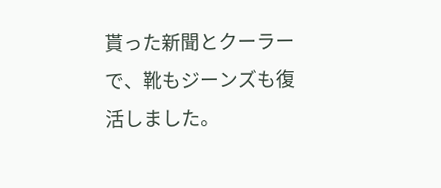貰った新聞とクーラーで、靴もジーンズも復活しました。